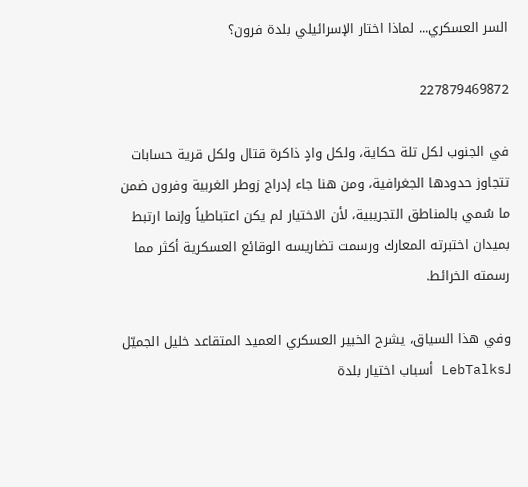السر العسكري... لماذا اختار الإسرائيلي بلدة فرون؟

227879469872

في الجنوب لكل تلة حكاية، ولكل وادٍ ذاكرة قتال ولكل قرية حسابات تتجاوز حدودها الجغرافية، ومن هنا جاء إدراج زوطر الغربية وفرون ضمن ما سُمي بالمناطق التجريبية، لأن الاختيار لم يكن اعتباطياً وإنما ارتبط بميدان اختبرته المعارك ورسمت تضاريسه الوقائع العسكرية أكثر مما رسمته الخرائط.

وفي هذا السياق، يشرح الخبير العسكري العميد المتقاعد خليل الجميّل لـLebTalks أسباب اختيار بلدة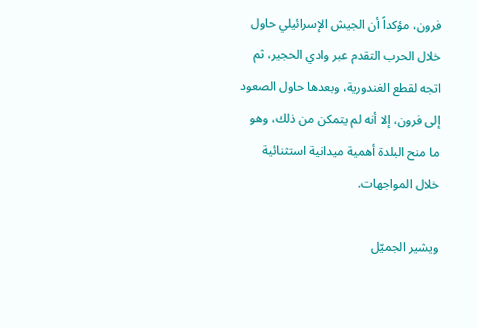فرون، مؤكداً أن الجيش الإسرائيلي حاول خلال الحرب التقدم عبر وادي الحجير، ثم اتجه لقطع الغندورية، وبعدها حاول الصعود إلى فرون، إلا أنه لم يتمكن من ذلك، وهو ما منح البلدة أهمية ميدانية استثنائية خلال المواجهات.

ويشير الجميّل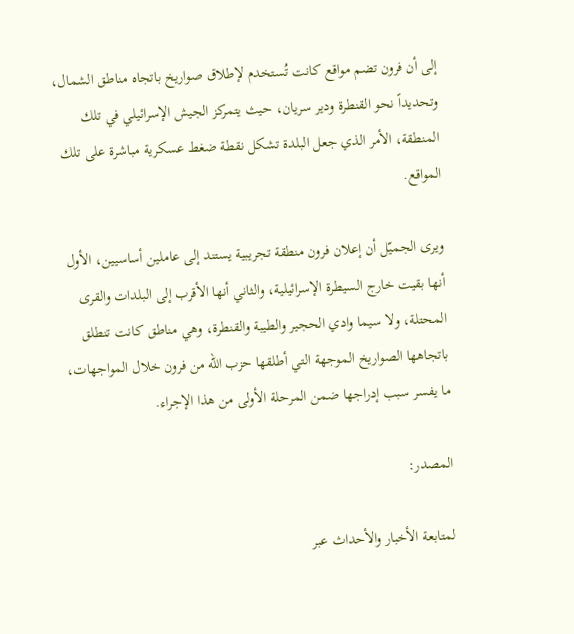إلى أن فرون تضم مواقع كانت تُستخدم لإطلاق صواريخ باتجاه مناطق الشمال، وتحديداً نحو القنطرة ودير سريان، حيث يتمركز الجيش الإسرائيلي في تلك المنطقة، الأمر الذي جعل البلدة تشكل نقطة ضغط عسكرية مباشرة على تلك المواقع.

ويرى الجميّل أن إعلان فرون منطقة تجريبية يستند إلى عاملين أساسيين، الأول أنها بقيت خارج السيطرة الإسرائيلية، والثاني أنها الأقرب إلى البلدات والقرى المحتلة، ولا سيما وادي الحجير والطيبة والقنطرة، وهي مناطق كانت تنطلق باتجاهها الصواريخ الموجهة التي أطلقها حزب الله من فرون خلال المواجهات، ما يفسر سبب إدراجها ضمن المرحلة الأولى من هذا الإجراء.

المصدر:

لمتابعة الأخبار والأحداث عبر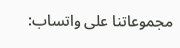مجموعاتنا على واتساب: